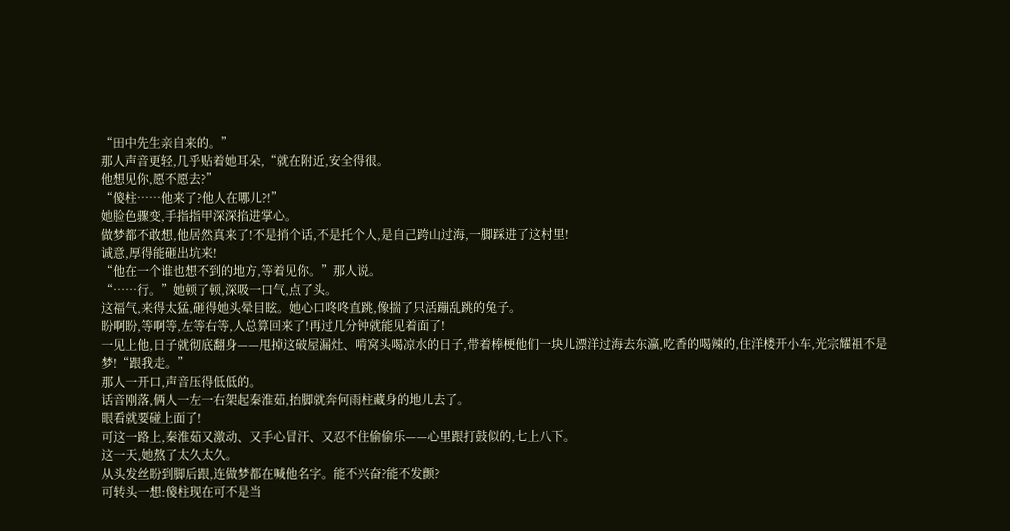“田中先生亲自来的。”
那人声音更轻,几乎贴着她耳朵,“就在附近,安全得很。
他想见你,愿不愿去?”
“傻柱……他来了?他人在哪儿?!”
她脸色骤变,手指指甲深深掐进掌心。
做梦都不敢想,他居然真来了!不是捎个话,不是托个人,是自己跨山过海,一脚踩进了这村里!
诚意,厚得能砸出坑来!
“他在一个谁也想不到的地方,等着见你。”那人说。
“……行。”她顿了顿,深吸一口气,点了头。
这福气,来得太猛,砸得她头晕目眩。她心口咚咚直跳,像揣了只活蹦乱跳的兔子。
盼啊盼,等啊等,左等右等,人总算回来了!再过几分钟就能见着面了!
一见上他,日子就彻底翻身——甩掉这破屋漏灶、啃窝头喝凉水的日子,带着棒梗他们一块儿漂洋过海去东瀛,吃香的喝辣的,住洋楼开小车,光宗耀祖不是梦!“跟我走。”
那人一开口,声音压得低低的。
话音刚落,俩人一左一右架起秦淮茹,抬脚就奔何雨柱藏身的地儿去了。
眼看就要碰上面了!
可这一路上,秦淮茹又激动、又手心冒汗、又忍不住偷偷乐——心里跟打鼓似的,七上八下。
这一天,她熬了太久太久。
从头发丝盼到脚后跟,连做梦都在喊他名字。能不兴奋?能不发颤?
可转头一想:傻柱现在可不是当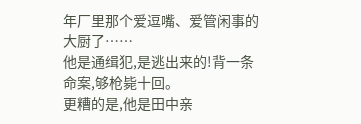年厂里那个爱逗嘴、爱管闲事的大厨了……
他是通缉犯,是逃出来的!背一条命案,够枪毙十回。
更糟的是,他是田中亲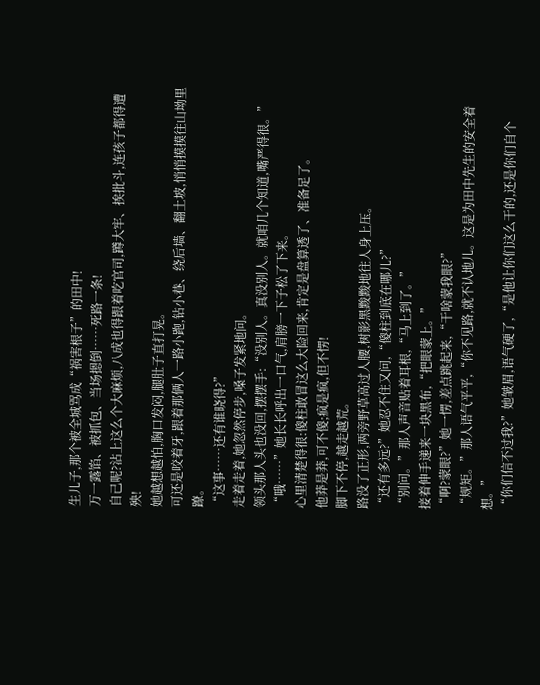生儿子,那个被全城骂成“祸害根子”的田中!
万一露馅、被抓包、当场摁倒……死路一条!
自己呢?沾上这么个大麻烦,八成也得跟着吃官司,蹲大牢、挨批斗,连孩子都得遭殃!
她越想越怕,胸口发闷,腿肚子直打晃。
可还是咬着牙,跟着那俩人一路小跑,钻小巷、绕后墙、翻土坡,悄悄摸摸往山坳里蹽。
“这事……还有谁晓得?”
走着走着,她忽然停步,嗓子发紧地问。
领头那人头也没回,摆摆手:“没别人。真没别人。就咱几个知道,嘴严得很。”
“哦……”她长长呼出一口气,肩膀一下子松了下来。
心里清楚得很:傻柱敢冒这么大险回来,肯定是盘算透了、准备足了。
他莽是莽,可不傻;疯是疯,但不愣!
脚下不停,越走越荒。
路没了正形,两旁野草高过人腰,树影黑黢黢地往人身上压。
“还有多远?”她忍不住又问,“傻柱到底在哪儿?”
“别问。”那人声音贴着耳根,“马上到了。”
接着伸手递来一块黑布,“把眼蒙上。”
“啊?蒙眼?”她一愣,差点跳起来,“干啥蒙我眼?”
“规矩。”那人语气平平,“你不见路,就不认地儿。这是为田中先生的安全着想。”
“你们信不过我?”她皱眉,语气硬了,“是他让你们这么干的,还是你们自个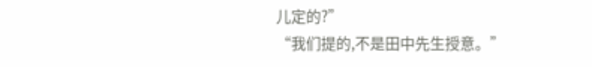儿定的?”
“我们提的,不是田中先生授意。”